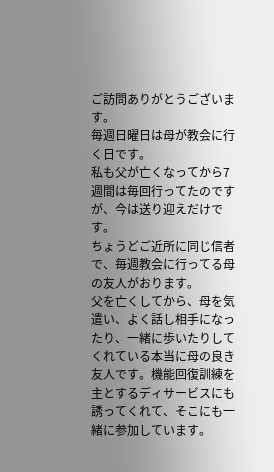ご訪問ありがとうございます。
毎週日曜日は母が教会に行く日です。
私も父が亡くなってから7週間は毎回行ってたのですが、今は送り迎えだけです。
ちょうどご近所に同じ信者で、毎週教会に行ってる母の友人がおります。
父を亡くしてから、母を気遣い、よく話し相手になったり、一緒に歩いたりしてくれている本当に母の良き友人です。機能回復訓練を主とするディサービスにも誘ってくれて、そこにも一緒に参加しています。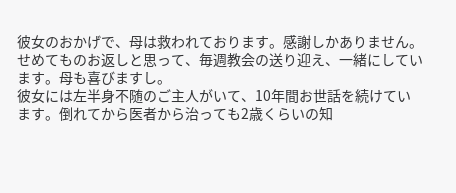彼女のおかげで、母は救われております。感謝しかありません。
せめてものお返しと思って、毎週教会の送り迎え、一緒にしています。母も喜びますし。
彼女には左半身不随のご主人がいて、10年間お世話を続けています。倒れてから医者から治っても2歳くらいの知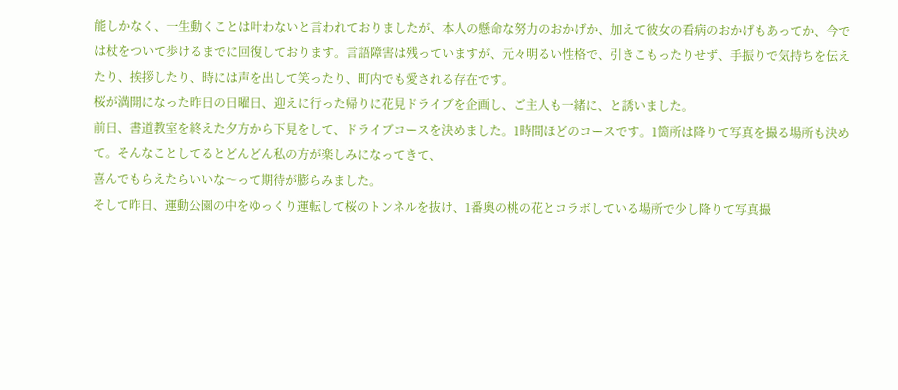能しかなく、一生動くことは叶わないと言われておりましたが、本人の懸命な努力のおかげか、加えて彼女の看病のおかげもあってか、今では杖をついて歩けるまでに回復しております。言語障害は残っていますが、元々明るい性格で、引きこもったりせず、手振りで気持ちを伝えたり、挨拶したり、時には声を出して笑ったり、町内でも愛される存在です。
桜が満開になった昨日の日曜日、迎えに行った帰りに花見ドライブを企画し、ご主人も一緒に、と誘いました。
前日、書道教室を終えた夕方から下見をして、ドライブコースを決めました。1時間ほどのコースです。1箇所は降りて写真を撮る場所も決めて。そんなことしてるとどんどん私の方が楽しみになってきて、
喜んでもらえたらいいな〜って期待が膨らみました。
そして昨日、運動公園の中をゆっくり運転して桜のトンネルを抜け、1番奥の桃の花とコラボしている場所で少し降りて写真撮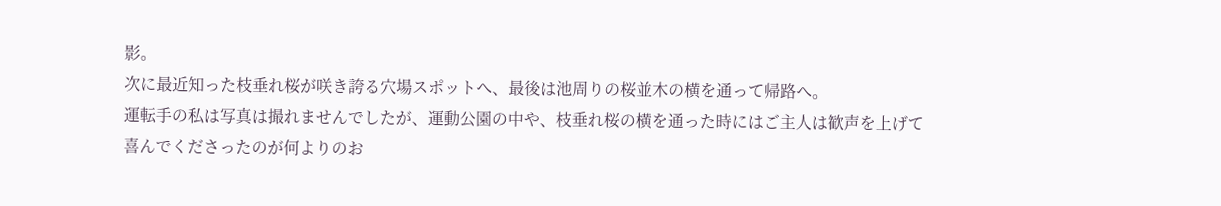影。
次に最近知った枝垂れ桜が咲き誇る穴場スポットへ、最後は池周りの桜並木の横を通って帰路へ。
運転手の私は写真は撮れませんでしたが、運動公園の中や、枝垂れ桜の横を通った時にはご主人は歓声を上げて喜んでくださったのが何よりのお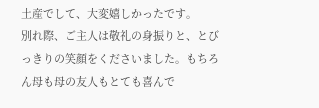土産でして、大変嬉しかったです。
別れ際、ご主人は敬礼の身振りと、とびっきりの笑顔をくださいました。もちろん母も母の友人もとても喜んで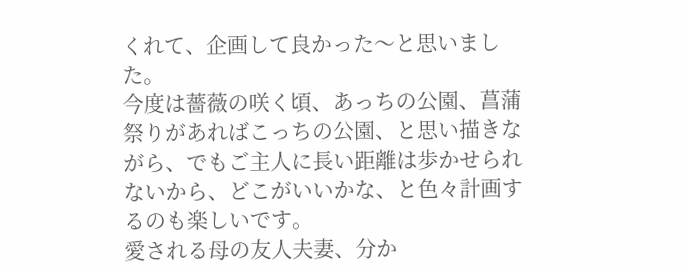くれて、企画して良かった〜と思いました。
今度は薔薇の咲く頃、あっちの公園、菖蒲祭りがあればこっちの公園、と思い描きながら、でもご主人に長い距離は歩かせられないから、どこがいいかな、と色々計画するのも楽しいです。
愛される母の友人夫妻、分か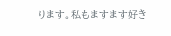ります。私もますます好き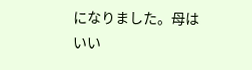になりました。母はいい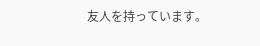友人を持っています。